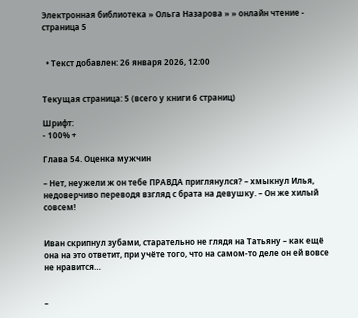Электронная библиотека » Ольга Назарова » » онлайн чтение - страница 5


  • Текст добавлен: 26 января 2026, 12:00


Текущая страница: 5 (всего у книги 6 страниц)

Шрифт:
- 100% +

Глава 54. Оценка мужчин

– Нет, неужели ж он тебе ПРАВДА приглянулся? – хмыкнул Илья, недоверчиво переводя взгляд с брата на девушку. – Он же хилый совсем!


Иван скрипнул зубами, старательно не глядя на Татьяну – как ещё она на это ответит, при учёте того, что на самом-то деле он ей вовсе не нравится…


–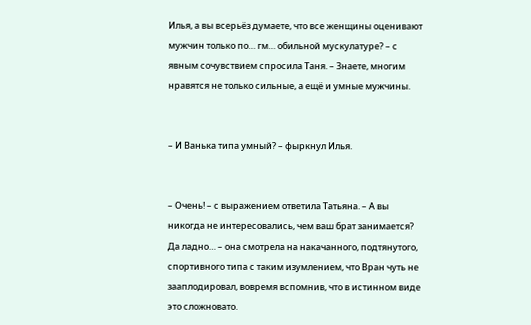Илья, а вы всерьёз думаете, что все женщины оценивают мужчин только по… гм… обильной мускулатуре? – с явным сочувствием спросила Таня. – Знаете, многим нравятся не только сильные, а ещё и умные мужчины.


– И Ванька типа умный? – фыркнул Илья.


– Очень! – с выражением ответила Татьяна. – А вы никогда не интересовались, чем ваш брат занимается? Да ладно… – она смотрела на накачанного, подтянутого, спортивного типа с таким изумлением, что Вран чуть не зааплодировал, вовремя вспомнив, что в истинном виде это сложновато.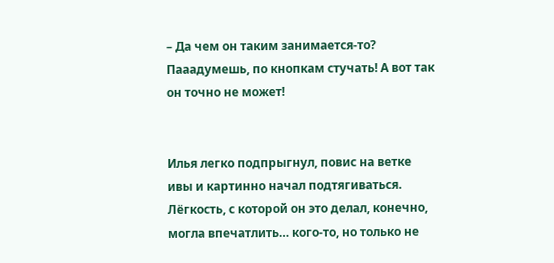– Да чем он таким занимается-то? Пааадумешь, по кнопкам стучать! А вот так он точно не может!


Илья легко подпрыгнул, повис на ветке ивы и картинно начал подтягиваться. Лёгкость, с которой он это делал, конечно, могла впечатлить… кого-то, но только не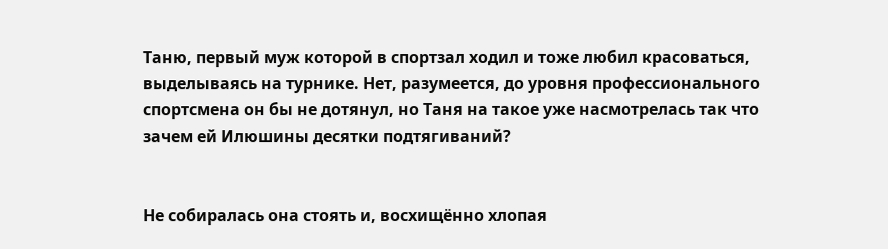Таню, первый муж которой в спортзал ходил и тоже любил красоваться, выделываясь на турнике. Нет, разумеется, до уровня профессионального спортсмена он бы не дотянул, но Таня на такое уже насмотрелась так что зачем ей Илюшины десятки подтягиваний?


Не собиралась она стоять и, восхищённо хлопая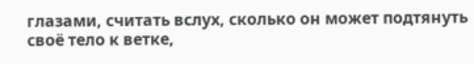глазами, считать вслух, сколько он может подтянуть своё тело к ветке,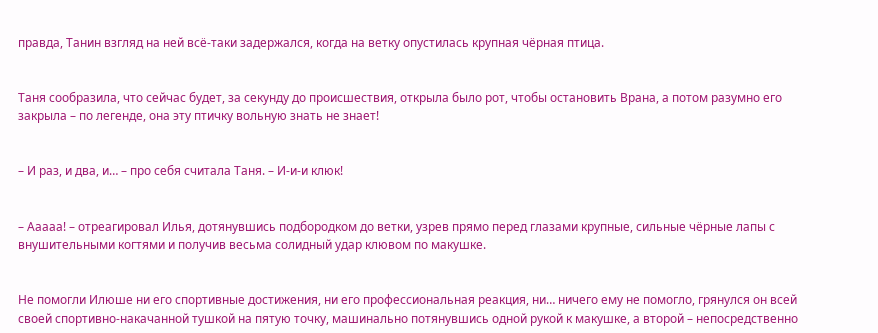правда, Танин взгляд на ней всё-таки задержался, когда на ветку опустилась крупная чёрная птица.


Таня сообразила, что сейчас будет, за секунду до происшествия, открыла было рот, чтобы остановить Врана, а потом разумно его закрыла – по легенде, она эту птичку вольную знать не знает!


– И раз, и два, и… – про себя считала Таня. – И-и-и клюк!


– Ааааа! – отреагировал Илья, дотянувшись подбородком до ветки, узрев прямо перед глазами крупные, сильные чёрные лапы с внушительными когтями и получив весьма солидный удар клювом по макушке.


Не помогли Илюше ни его спортивные достижения, ни его профессиональная реакция, ни… ничего ему не помогло, грянулся он всей своей спортивно-накачанной тушкой на пятую точку, машинально потянувшись одной рукой к макушке, а второй – непосредственно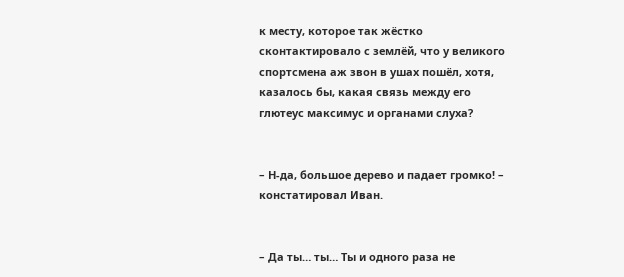к месту, которое так жёстко сконтактировало с землёй, что у великого спортсмена аж звон в ушах пошёл, хотя, казалось бы, какая связь между его глютеус максимус и органами слуха?


– Н-да, большое дерево и падает громко! – констатировал Иван.


– Да ты… ты… Ты и одного раза не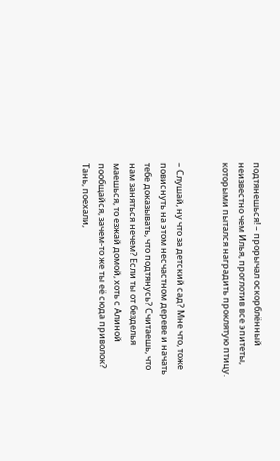подтянешься! – прорычал оскорблённый неизвестно чем Илья, проглотив все эпитеты, которыми пытался наградить проклятую птицу.


– Слушай, ну что за детский сад? Мне что, тоже повиснуть на этом несчастном дереве и начать тебе доказывать, что подтянусь? Считаешь, что нам заняться нечем? Если ты от безделья маешься, то езжай домой, хоть с Алиной пообщайся, зачем-то же ты её сюда приволок? Тань, поехали,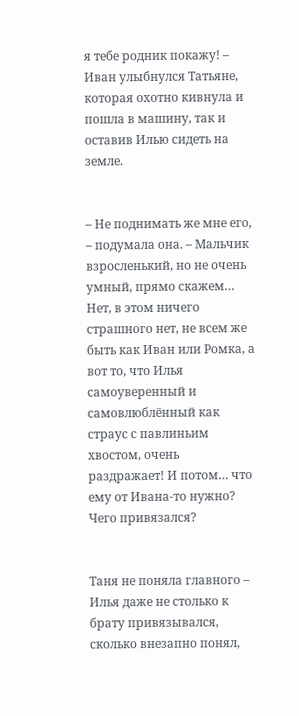я тебе родник покажу! – Иван улыбнулся Татьяне, которая охотно кивнула и пошла в машину, так и оставив Илью сидеть на земле.


– Не поднимать же мне его, – подумала она. – Мальчик взросленький, но не очень умный, прямо скажем… Нет, в этом ничего страшного нет, не всем же быть как Иван или Ромка, а вот то, что Илья самоуверенный и самовлюблённый как страус с павлиньим хвостом, очень раздражает! И потом… что ему от Ивана-то нужно? Чего привязался?


Таня не поняла главного – Илья даже не столько к брату привязывался, сколько внезапно понял,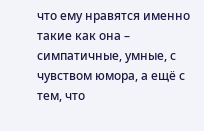что ему нравятся именно такие как она – симпатичные, умные, с чувством юмора, а ещё с тем, что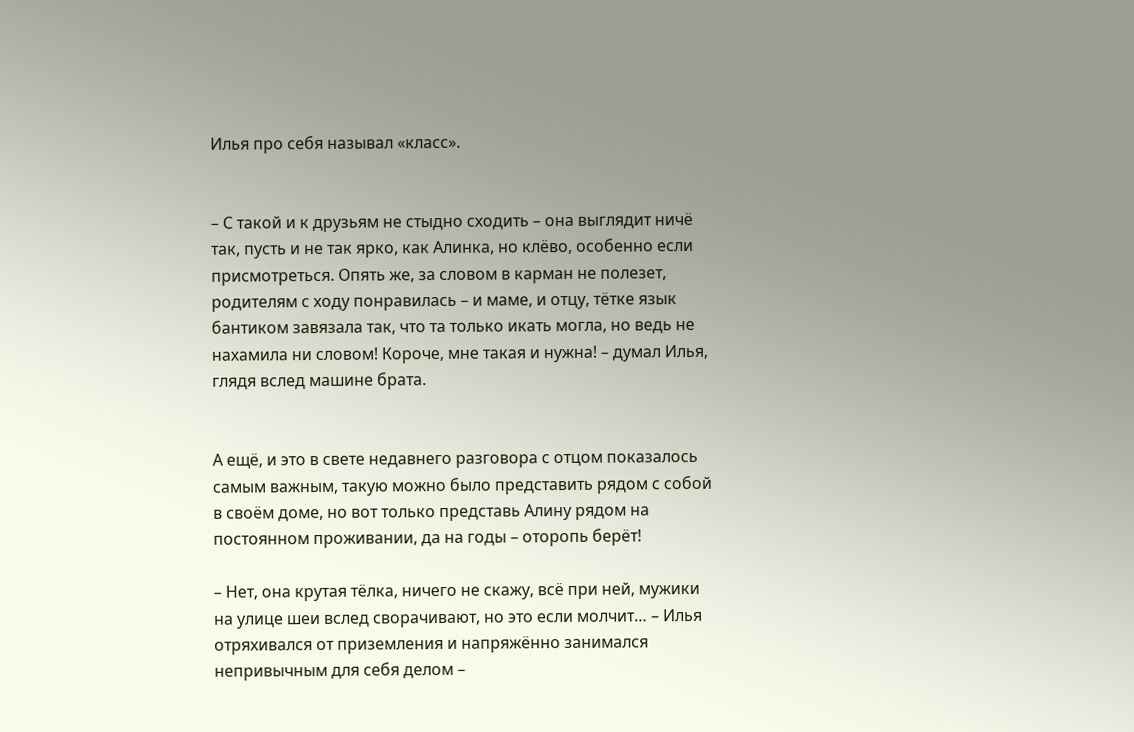Илья про себя называл «класс».


– С такой и к друзьям не стыдно сходить – она выглядит ничё так, пусть и не так ярко, как Алинка, но клёво, особенно если присмотреться. Опять же, за словом в карман не полезет, родителям с ходу понравилась – и маме, и отцу, тётке язык бантиком завязала так, что та только икать могла, но ведь не нахамила ни словом! Короче, мне такая и нужна! – думал Илья, глядя вслед машине брата.


А ещё, и это в свете недавнего разговора с отцом показалось самым важным, такую можно было представить рядом с собой в своём доме, но вот только представь Алину рядом на постоянном проживании, да на годы – оторопь берёт!

– Нет, она крутая тёлка, ничего не скажу, всё при ней, мужики на улице шеи вслед сворачивают, но это если молчит… – Илья отряхивался от приземления и напряжённо занимался непривычным для себя делом –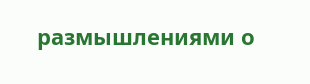размышлениями о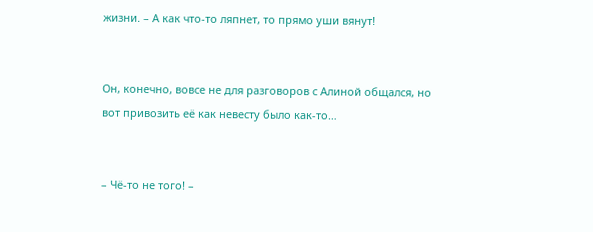жизни. – А как что-то ляпнет, то прямо уши вянут!


Он, конечно, вовсе не для разговоров с Алиной общался, но вот привозить её как невесту было как-то…


– Чё-то не того! –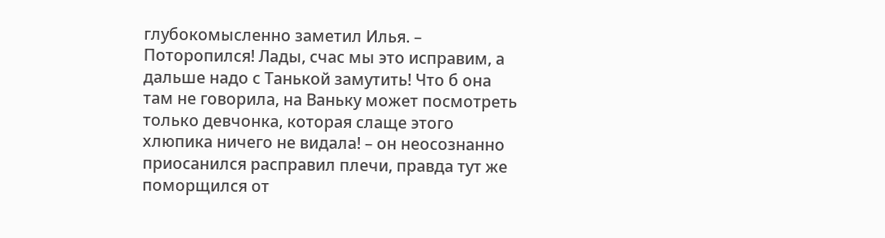глубокомысленно заметил Илья. – Поторопился! Лады, счас мы это исправим, а дальше надо с Танькой замутить! Что б она там не говорила, на Ваньку может посмотреть только девчонка, которая слаще этого хлюпика ничего не видала! – он неосознанно приосанился расправил плечи, правда тут же поморщился от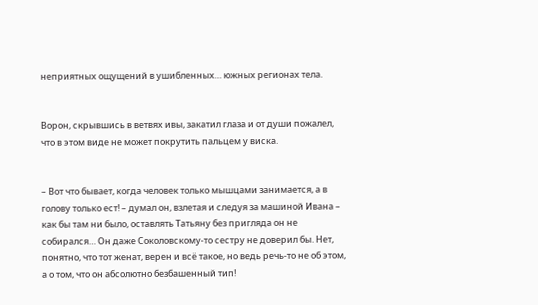неприятных ощущений в ушибленных… южных регионах тела.


Ворон, скрывшись в ветвях ивы, закатил глаза и от души пожалел, что в этом виде не может покрутить пальцем у виска.


– Вот что бывает, когда человек только мышцами занимается, а в голову только ест! – думал он, взлетая и следуя за машиной Ивана – как бы там ни было, оставлять Татьяну без пригляда он не собирался… Он даже Соколовскому-то сестру не доверил бы. Нет, понятно, что тот женат, верен и всё такое, но ведь речь-то не об этом, а о том, что он абсолютно безбашенный тип!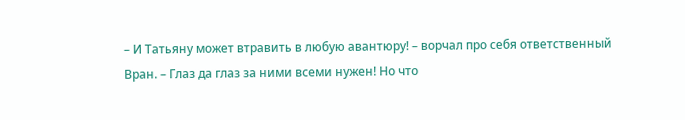– И Татьяну может втравить в любую авантюру! – ворчал про себя ответственный Вран. – Глаз да глаз за ними всеми нужен! Но что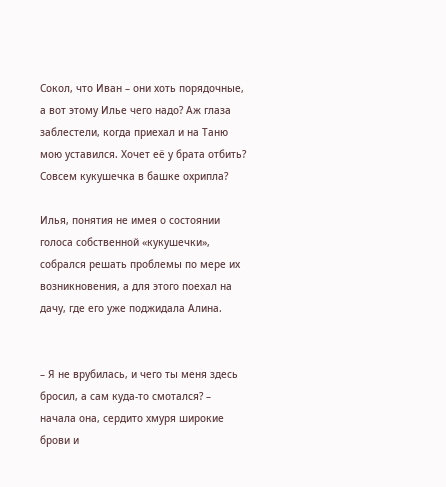Сокол, что Иван – они хоть порядочные, а вот этому Илье чего надо? Аж глаза заблестели, когда приехал и на Таню мою уставился. Хочет её у брата отбить? Совсем кукушечка в башке охрипла?

Илья, понятия не имея о состоянии голоса собственной «кукушечки», собрался решать проблемы по мере их возникновения, а для этого поехал на дачу, где его уже поджидала Алина.


– Я не врубилась, и чего ты меня здесь бросил, а сам куда-то смотался? – начала она, сердито хмуря широкие брови и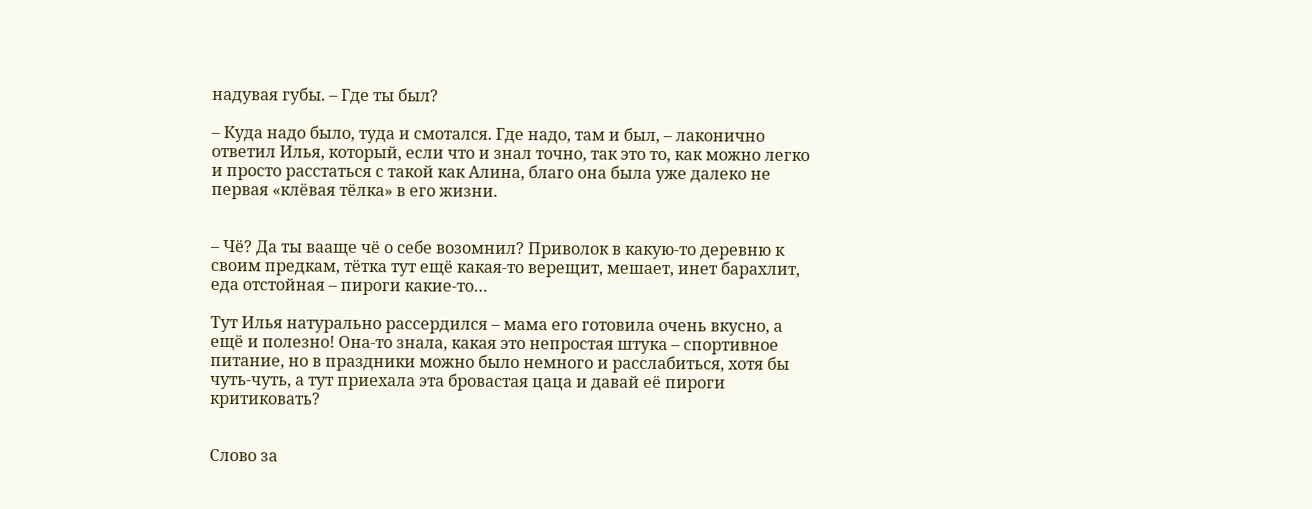надувая губы. – Где ты был?

– Куда надо было, туда и смотался. Где надо, там и был, – лаконично ответил Илья, который, если что и знал точно, так это то, как можно легко и просто расстаться с такой как Алина, благо она была уже далеко не первая «клёвая тёлка» в его жизни.


– Чё? Да ты вааще чё о себе возомнил? Приволок в какую-то деревню к своим предкам, тётка тут ещё какая-то верещит, мешает, инет барахлит, еда отстойная – пироги какие-то…

Тут Илья натурально рассердился – мама его готовила очень вкусно, а ещё и полезно! Она-то знала, какая это непростая штука – спортивное питание, но в праздники можно было немного и расслабиться, хотя бы чуть-чуть, а тут приехала эта бровастая цаца и давай её пироги критиковать?


Слово за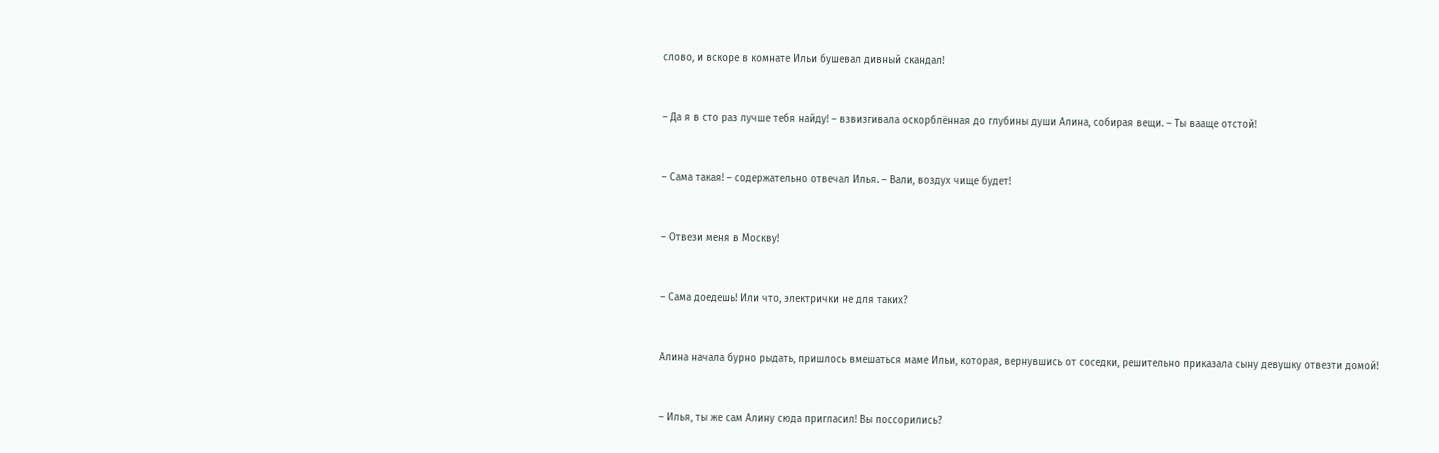слово, и вскоре в комнате Ильи бушевал дивный скандал!


– Да я в сто раз лучше тебя найду! – взвизгивала оскорблённая до глубины души Алина, собирая вещи. – Ты вааще отстой!


– Сама такая! – содержательно отвечал Илья. – Вали, воздух чище будет!


– Отвези меня в Москву!


– Сама доедешь! Или что, электрички не для таких?


Алина начала бурно рыдать, пришлось вмешаться маме Ильи, которая, вернувшись от соседки, решительно приказала сыну девушку отвезти домой!


– Илья, ты же сам Алину сюда пригласил! Вы поссорились?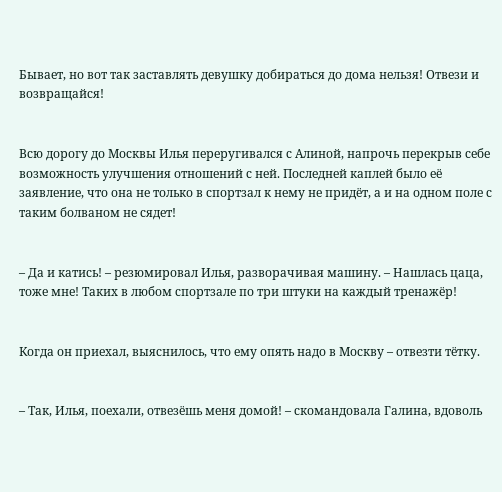Бывает, но вот так заставлять девушку добираться до дома нельзя! Отвези и возвращайся!


Всю дорогу до Москвы Илья переругивался с Алиной, напрочь перекрыв себе возможность улучшения отношений с ней. Последней каплей было её заявление, что она не только в спортзал к нему не придёт, а и на одном поле с таким болваном не сядет!


– Да и катись! – резюмировал Илья, разворачивая машину. – Нашлась цаца, тоже мне! Таких в любом спортзале по три штуки на каждый тренажёр!


Когда он приехал, выяснилось, что ему опять надо в Москву – отвезти тётку.


– Так, Илья, поехали, отвезёшь меня домой! – скомандовала Галина, вдоволь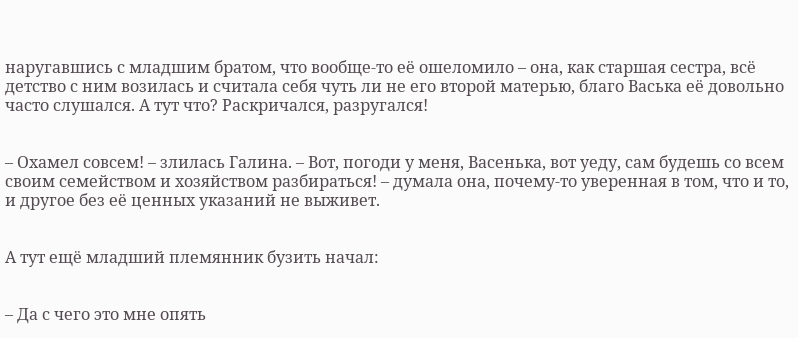наругавшись с младшим братом, что вообще-то её ошеломило – она, как старшая сестра, всё детство с ним возилась и считала себя чуть ли не его второй матерью, благо Васька её довольно часто слушался. А тут что? Раскричался, разругался!


– Охамел совсем! – злилась Галина. – Вот, погоди у меня, Васенька, вот уеду, сам будешь со всем своим семейством и хозяйством разбираться! – думала она, почему-то уверенная в том, что и то, и другое без её ценных указаний не выживет.


А тут ещё младший племянник бузить начал:


– Да с чего это мне опять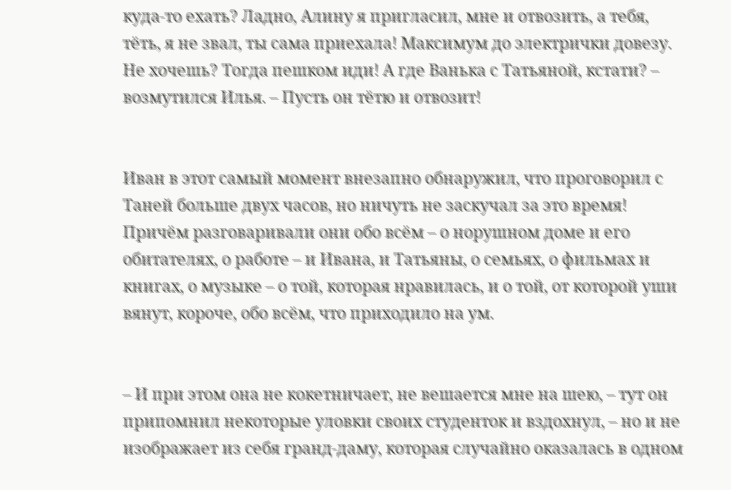куда-то ехать? Ладно, Алину я пригласил, мне и отвозить, а тебя, тёть, я не звал, ты сама приехала! Максимум до электрички довезу. Не хочешь? Тогда пешком иди! А где Ванька с Татьяной, кстати? – возмутился Илья. – Пусть он тётю и отвозит!


Иван в этот самый момент внезапно обнаружил, что проговорил с Таней больше двух часов, но ничуть не заскучал за это время! Причём разговаривали они обо всём – о норушном доме и его обитателях, о работе – и Ивана, и Татьяны, о семьях, о фильмах и книгах, о музыке – о той, которая нравилась, и о той, от которой уши вянут, короче, обо всём, что приходило на ум.


– И при этом она не кокетничает, не вешается мне на шею, – тут он припомнил некоторые уловки своих студенток и вздохнул, – но и не изображает из себя гранд-даму, которая случайно оказалась в одном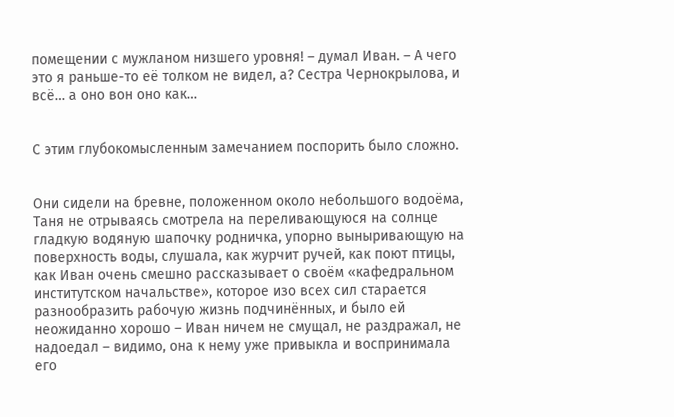помещении с мужланом низшего уровня! – думал Иван. – А чего это я раньше-то её толком не видел, а? Сестра Чернокрылова, и всё… а оно вон оно как…


С этим глубокомысленным замечанием поспорить было сложно.


Они сидели на бревне, положенном около небольшого водоёма, Таня не отрываясь смотрела на переливающуюся на солнце гладкую водяную шапочку родничка, упорно выныривающую на поверхность воды, слушала, как журчит ручей, как поют птицы, как Иван очень смешно рассказывает о своём «кафедральном институтском начальстве», которое изо всех сил старается разнообразить рабочую жизнь подчинённых, и было ей неожиданно хорошо – Иван ничем не смущал, не раздражал, не надоедал – видимо, она к нему уже привыкла и воспринимала его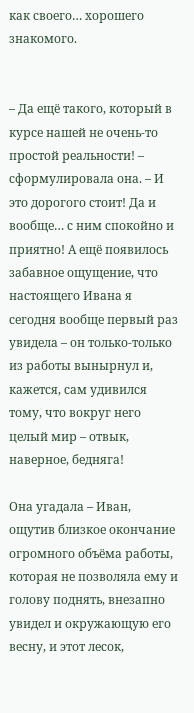как своего… хорошего знакомого.


– Да ещё такого, который в курсе нашей не очень-то простой реальности! – сформулировала она. – И это дорогого стоит! Да и вообще… с ним спокойно и приятно! А ещё появилось забавное ощущение, что настоящего Ивана я сегодня вообще первый раз увидела – он только-только из работы вынырнул и, кажется, сам удивился тому, что вокруг него целый мир – отвык, наверное, бедняга!

Она угадала – Иван, ощутив близкое окончание огромного объёма работы, которая не позволяла ему и голову поднять, внезапно увидел и окружающую его весну, и этот лесок,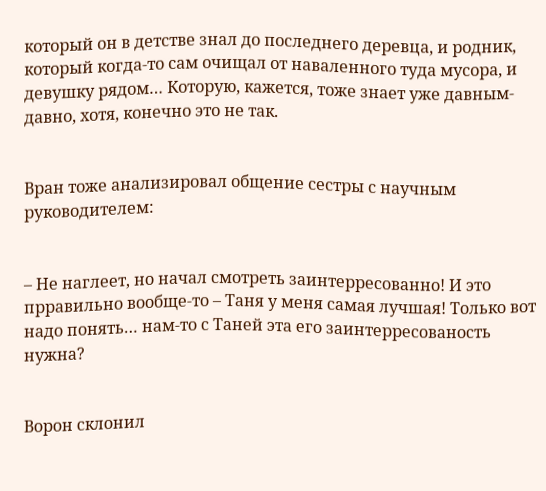который он в детстве знал до последнего деревца, и родник, который когда-то сам очищал от наваленного туда мусора, и девушку рядом… Которую, кажется, тоже знает уже давным-давно, хотя, конечно это не так.


Вран тоже анализировал общение сестры с научным руководителем:


– Не наглеет, но начал смотреть заинтерресованно! И это прравильно вообще-то – Таня у меня самая лучшая! Только вот надо понять… нам-то с Таней эта его заинтерресованость нужна?


Ворон склонил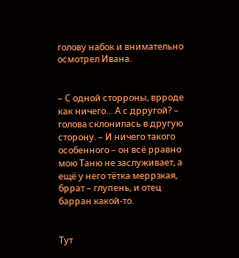голову набок и внимательно осмотрел Ивана.


– С одной сторроны, врроде как ничего… А с дрругой? – голова склонилась в другую сторону. – И ничего такого особенного – он всё рравно мою Таню не заслуживает, а ещё у него тётка меррзкая, бррат – глупень, и отец барран какой-то.


Тут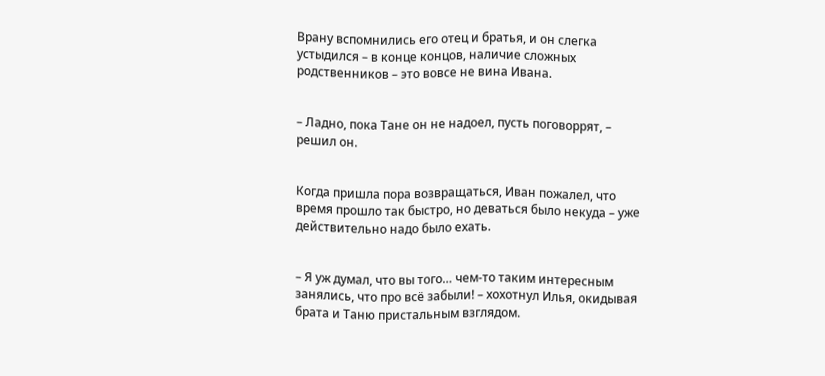Врану вспомнились его отец и братья, и он слегка устыдился – в конце концов, наличие сложных родственников – это вовсе не вина Ивана.


– Ладно, пока Тане он не надоел, пусть поговоррят, – решил он.


Когда пришла пора возвращаться, Иван пожалел, что время прошло так быстро, но деваться было некуда – уже действительно надо было ехать.


– Я уж думал, что вы того… чем-то таким интересным занялись, что про всё забыли! – хохотнул Илья, окидывая брата и Таню пристальным взглядом.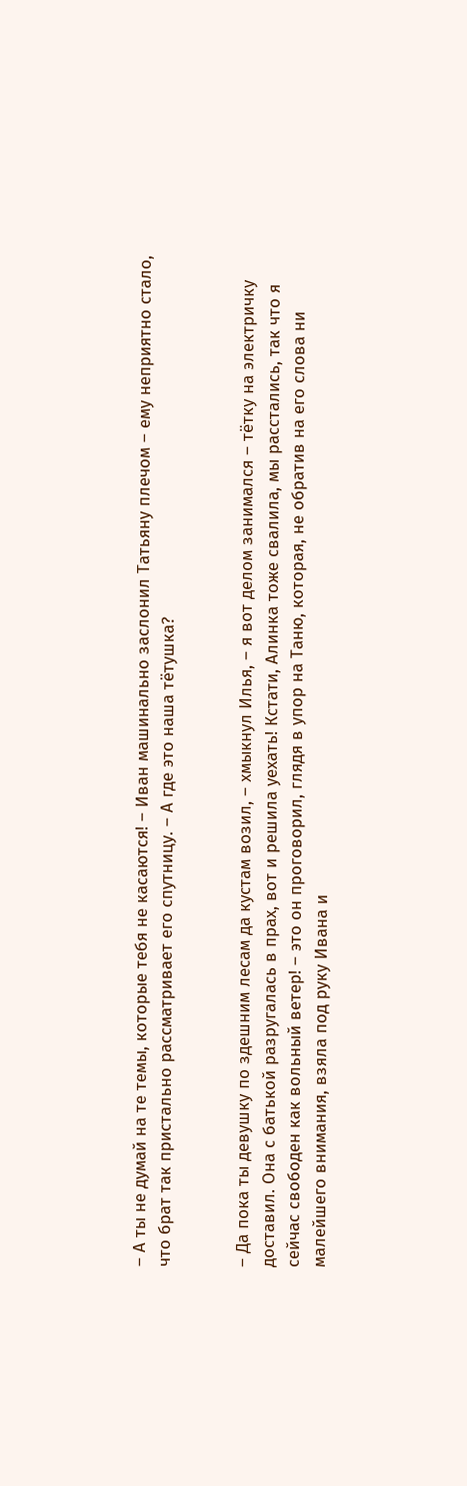– А ты не думай на те темы, которые тебя не касаются! – Иван машинально заслонил Татьяну плечом – ему неприятно стало, что брат так пристально рассматривает его спутницу. – А где это наша тётушка?


– Да пока ты девушку по здешним лесам да кустам возил, – хмыкнул Илья, – я вот делом занимался – тётку на электричку доставил. Она с батькой разругалась в прах, вот и решила уехать! Кстати, Алинка тоже свалила, мы расстались, так что я сейчас свободен как вольный ветер! – это он проговорил, глядя в упор на Таню, которая, не обратив на его слова ни малейшего внимания, взяла под руку Ивана и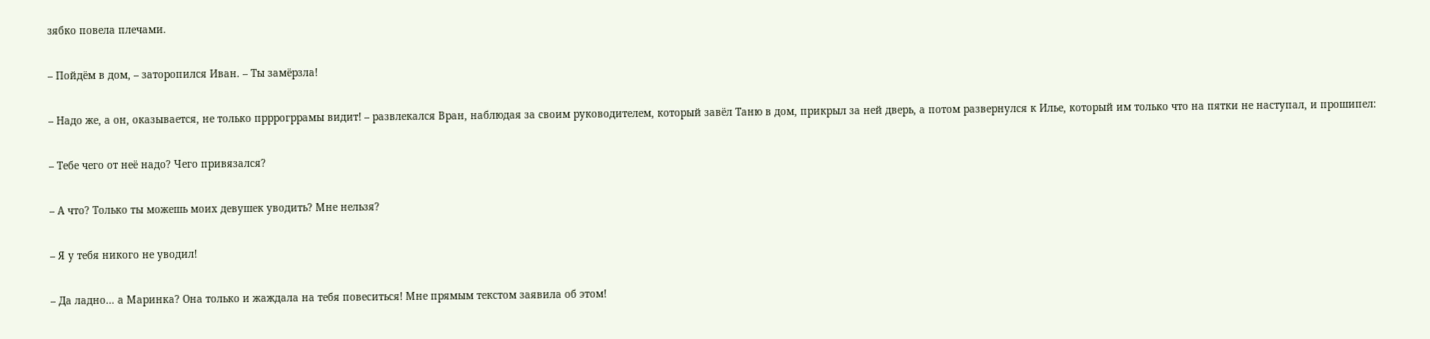зябко повела плечами.


– Пойдём в дом, – заторопился Иван. – Ты замёрзла!


– Надо же, а он, оказывается, не только прррогррамы видит! – развлекался Вран, наблюдая за своим руководителем, который завёл Таню в дом, прикрыл за ней дверь, а потом развернулся к Илье, который им только что на пятки не наступал, и прошипел:


– Тебе чего от неё надо? Чего привязался?


– А что? Только ты можешь моих девушек уводить? Мне нельзя?


– Я у тебя никого не уводил!


– Да ладно… а Маринка? Она только и жаждала на тебя повеситься! Мне прямым текстом заявила об этом!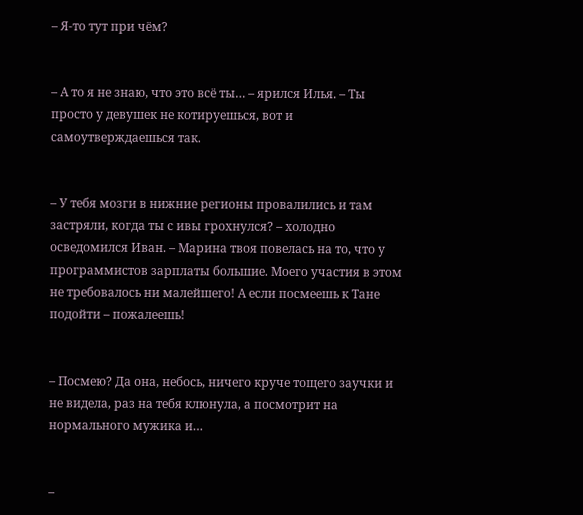– Я-то тут при чём?


– А то я не знаю, что это всё ты… – ярился Илья. – Ты просто у девушек не котируешься, вот и самоутверждаешься так.


– У тебя мозги в нижние регионы провалились и там застряли, когда ты с ивы грохнулся? – холодно осведомился Иван. – Марина твоя повелась на то, что у программистов зарплаты большие. Моего участия в этом не требовалось ни малейшего! А если посмеешь к Тане подойти – пожалеешь!


– Посмею? Да она, небось, ничего круче тощего заучки и не видела, раз на тебя клюнула, а посмотрит на нормального мужика и…


–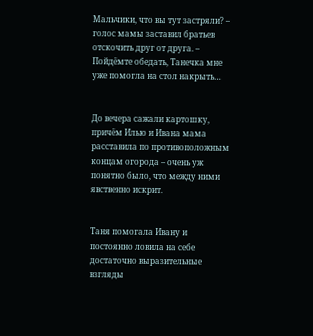Мальчики, что вы тут застряли? – голос мамы заставил братьев отскочить друг от друга. – Пойдёмте обедать, Танечка мне уже помогла на стол накрыть…


До вечера сажали картошку, причём Илью и Ивана мама расставила по противоположным концам огорода – очень уж понятно было, что между ними явственно искрит.


Таня помогала Ивану и постоянно ловила на себе достаточно выразительные взгляды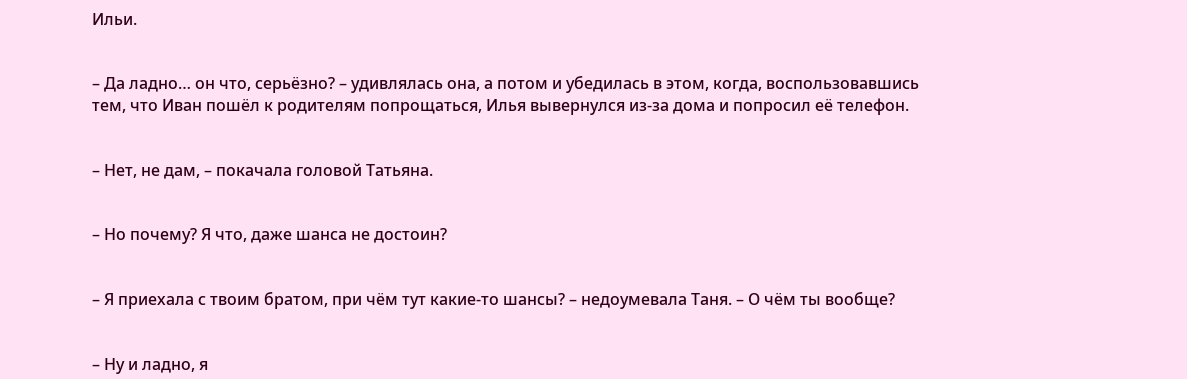Ильи.


– Да ладно… он что, серьёзно? – удивлялась она, а потом и убедилась в этом, когда, воспользовавшись тем, что Иван пошёл к родителям попрощаться, Илья вывернулся из-за дома и попросил её телефон.


– Нет, не дам, – покачала головой Татьяна.


– Но почему? Я что, даже шанса не достоин?


– Я приехала с твоим братом, при чём тут какие-то шансы? – недоумевала Таня. – О чём ты вообще?


– Ну и ладно, я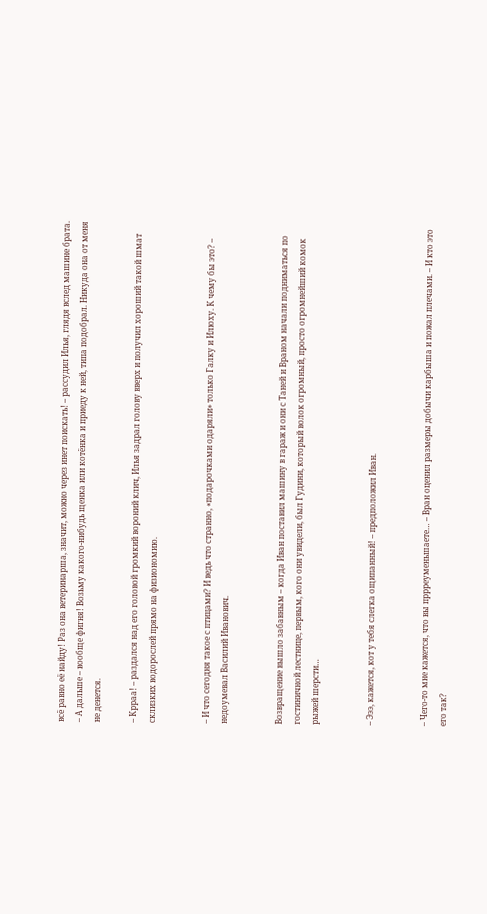всё равно её найду! Раз она ветеринарша, значит, можно через инет поискать! – рассудил Илья, глядя вслед машине брата. – А дальше – вообще фигня! Возьму какого-нибудь щенка или котёнка и приеду к ней, типа подобрал. Никуда она от меня не денется.

– Крраа! – раздался над его головой громкий вороний клич, Илья задрал голову вверх и получил хороший такой шмат склизких водорослей прямо на физиономию.


– И что сегодня такое с птицами? И ведь что странно, «подарочками одаряли» только Галку и Илюху. К чему бы это? – недоумевал Василий Иванович.


Возвращение вышло забавным – когда Иван поставил машину в гараж и они с Таней и Враном начали подниматься по гостиничной лестнице, первым, кого они увидели, был Гудини, который волок огромный, просто огромнейший комок рыжей шерсти…


– Эээ, кажется, кот у тебя слегка ощипанный! – предположил Иван.


– Чего-то мне кажется, что вы пррреуменьшаете… – Вран оценил размеры добычи карбыша и пожал плечами. – И кто это его так?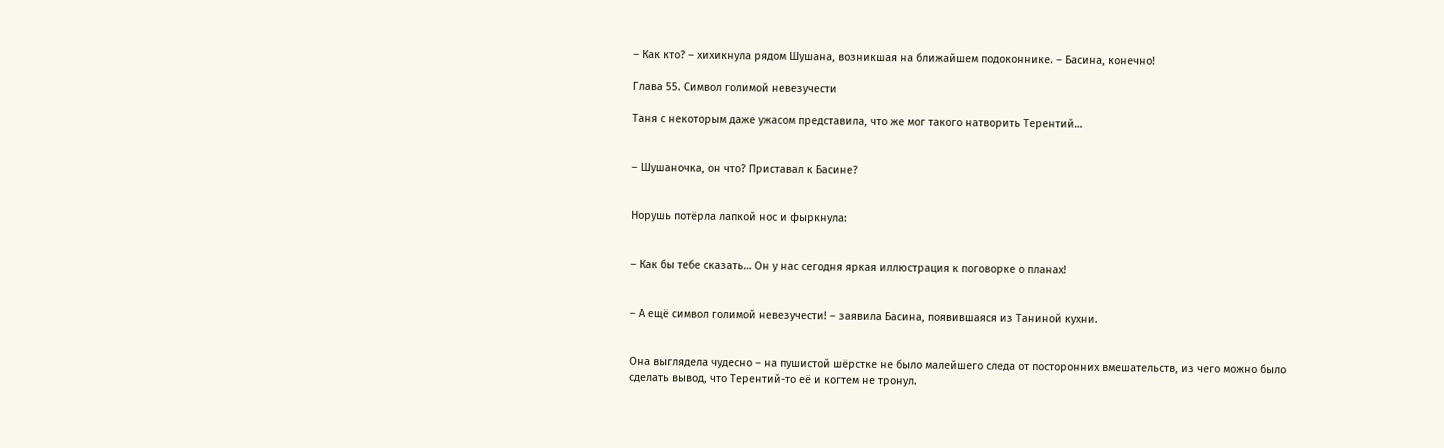– Как кто? – хихикнула рядом Шушана, возникшая на ближайшем подоконнике. – Басина, конечно!

Глава 55. Символ голимой невезучести

Таня с некоторым даже ужасом представила, что же мог такого натворить Терентий…


– Шушаночка, он что? Приставал к Басине?


Норушь потёрла лапкой нос и фыркнула:


– Как бы тебе сказать… Он у нас сегодня яркая иллюстрация к поговорке о планах!


– А ещё символ голимой невезучести! – заявила Басина, появившаяся из Таниной кухни.


Она выглядела чудесно – на пушистой шёрстке не было малейшего следа от посторонних вмешательств, из чего можно было сделать вывод, что Терентий-то её и когтем не тронул.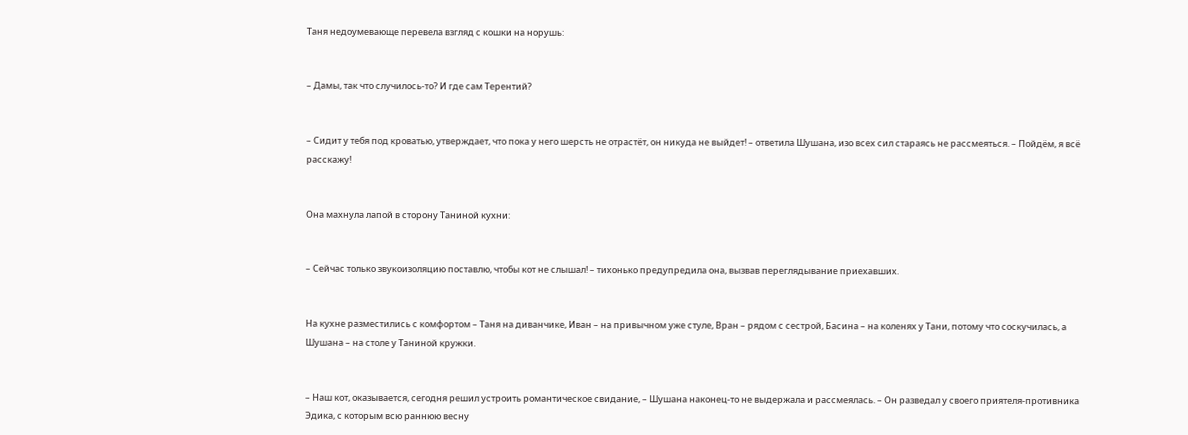Таня недоумевающе перевела взгляд с кошки на норушь:


– Дамы, так что случилось-то? И где сам Терентий?


– Сидит у тебя под кроватью, утверждает, что пока у него шерсть не отрастёт, он никуда не выйдет! – ответила Шушана, изо всех сил стараясь не рассмеяться. – Пойдём, я всё расскажу!


Она махнула лапой в сторону Таниной кухни:


– Сейчас только звукоизоляцию поставлю, чтобы кот не слышал! – тихонько предупредила она, вызвав переглядывание приехавших.


На кухне разместились с комфортом – Таня на диванчике, Иван – на привычном уже стуле, Вран – рядом с сестрой, Басина – на коленях у Тани, потому что соскучилась, а Шушана – на столе у Таниной кружки.


– Наш кот, оказывается, сегодня решил устроить романтическое свидание, – Шушана наконец-то не выдержала и рассмеялась. – Он разведал у своего приятеля-противника Эдика, с которым всю раннюю весну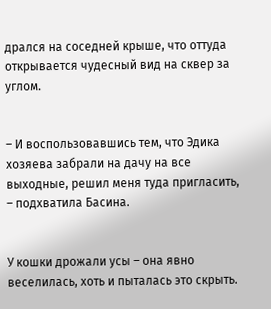дрался на соседней крыше, что оттуда открывается чудесный вид на сквер за углом.


– И воспользовавшись тем, что Эдика хозяева забрали на дачу на все выходные, решил меня туда пригласить, – подхватила Басина.


У кошки дрожали усы – она явно веселилась, хоть и пыталась это скрыть.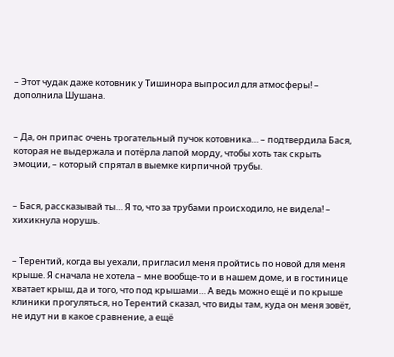– Этот чудак даже котовник у Тишинора выпросил для атмосферы! – дополнила Шушана.


– Да, он припас очень трогательный пучок котовника… – подтвердила Бася, которая не выдержала и потёрла лапой морду, чтобы хоть так скрыть эмоции, – который спрятал в выемке кирпичной трубы.


– Бася, рассказывай ты… Я то, что за трубами происходило, не видела! – хихикнула норушь.


– Терентий, когда вы уехали, пригласил меня пройтись по новой для меня крыше. Я сначала не хотела – мне вообще-то и в нашем доме, и в гостинице хватает крыш, да и того, что под крышами… А ведь можно ещё и по крыше клиники прогуляться, но Терентий сказал, что виды там, куда он меня зовёт, не идут ни в какое сравнение, а ещё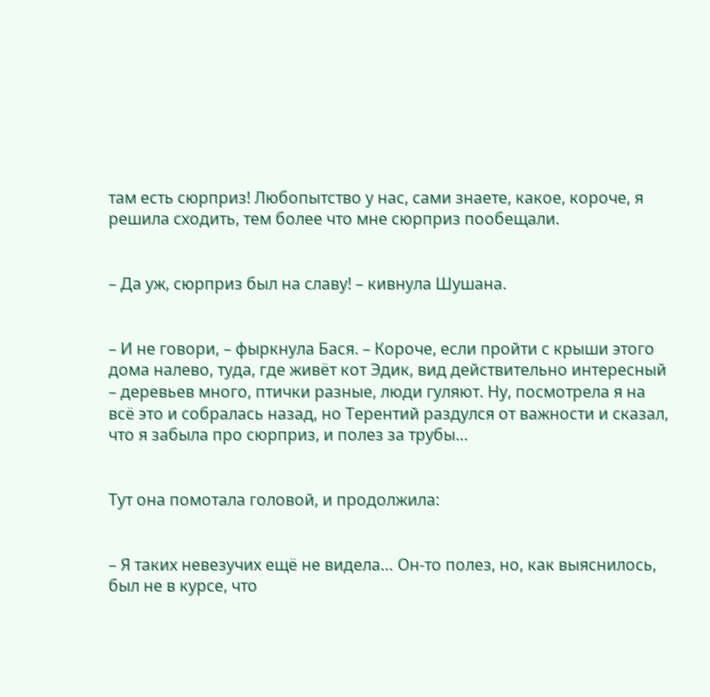там есть сюрприз! Любопытство у нас, сами знаете, какое, короче, я решила сходить, тем более что мне сюрприз пообещали.


– Да уж, сюрприз был на славу! – кивнула Шушана.


– И не говори, – фыркнула Бася. – Короче, если пройти с крыши этого дома налево, туда, где живёт кот Эдик, вид действительно интересный – деревьев много, птички разные, люди гуляют. Ну, посмотрела я на всё это и собралась назад, но Терентий раздулся от важности и сказал, что я забыла про сюрприз, и полез за трубы…


Тут она помотала головой, и продолжила:


– Я таких невезучих ещё не видела… Он-то полез, но, как выяснилось, был не в курсе, что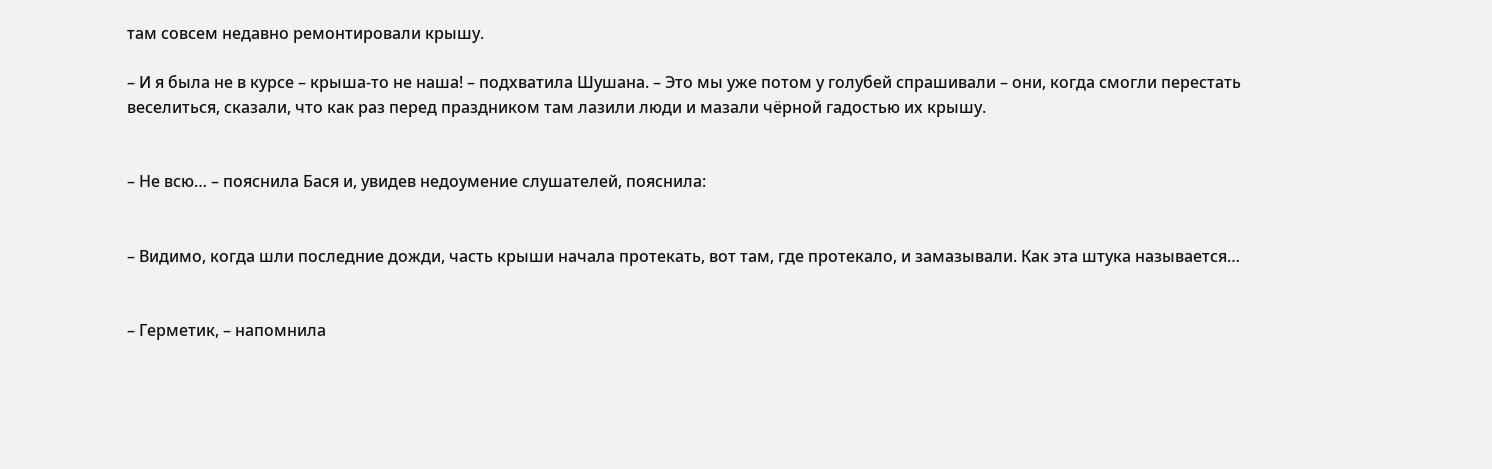там совсем недавно ремонтировали крышу.

– И я была не в курсе – крыша-то не наша! – подхватила Шушана. – Это мы уже потом у голубей спрашивали – они, когда смогли перестать веселиться, сказали, что как раз перед праздником там лазили люди и мазали чёрной гадостью их крышу.


– Не всю… – пояснила Бася и, увидев недоумение слушателей, пояснила:


– Видимо, когда шли последние дожди, часть крыши начала протекать, вот там, где протекало, и замазывали. Как эта штука называется…


– Герметик, – напомнила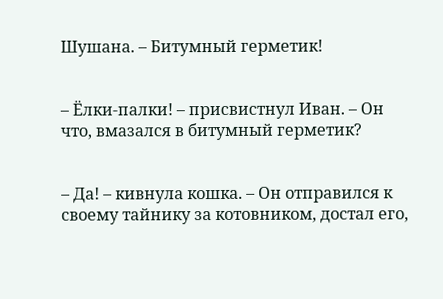Шушана. – Битумный герметик!


– Ёлки-палки! – присвистнул Иван. – Он что, вмазался в битумный герметик?


– Да! – кивнула кошка. – Он отправился к своему тайнику за котовником, достал его,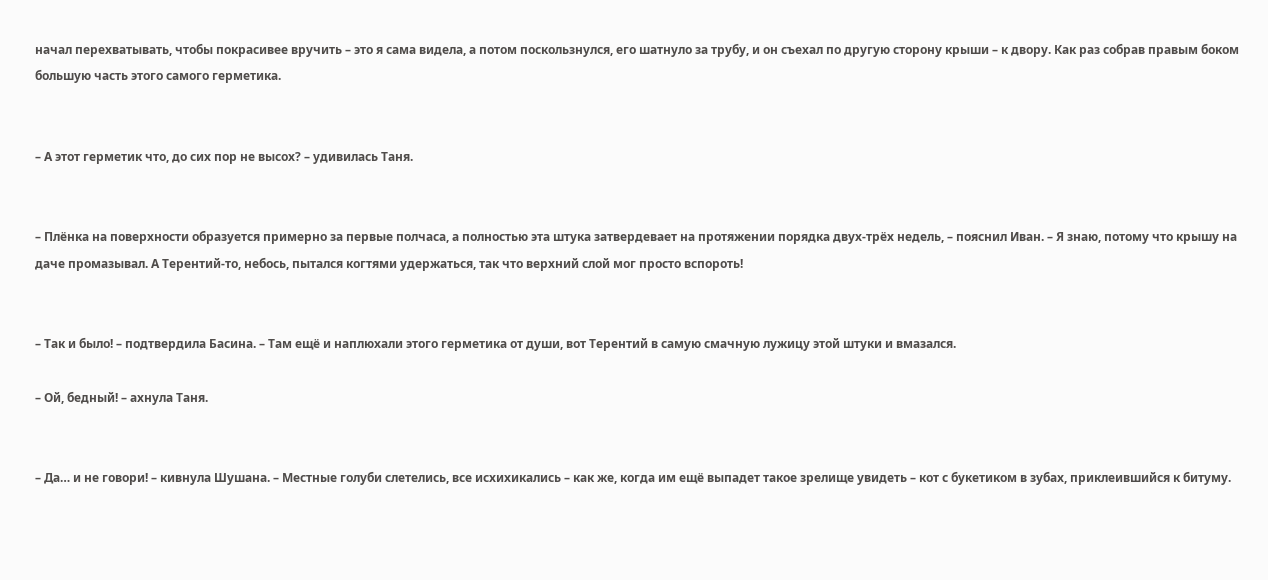начал перехватывать, чтобы покрасивее вручить – это я сама видела, а потом поскользнулся, его шатнуло за трубу, и он съехал по другую сторону крыши – к двору. Как раз собрав правым боком большую часть этого самого герметика.


– А этот герметик что, до сих пор не высох? – удивилась Таня.


– Плёнка на поверхности образуется примерно за первые полчаса, а полностью эта штука затвердевает на протяжении порядка двух-трёх недель, – пояснил Иван. – Я знаю, потому что крышу на даче промазывал. А Терентий-то, небось, пытался когтями удержаться, так что верхний слой мог просто вспороть!


– Так и было! – подтвердила Басина. – Там ещё и наплюхали этого герметика от души, вот Терентий в самую смачную лужицу этой штуки и вмазался.

– Ой, бедный! – ахнула Таня.


– Да… и не говори! – кивнула Шушана. – Местные голуби слетелись, все исхихикались – как же, когда им ещё выпадет такое зрелище увидеть – кот с букетиком в зубах, приклеившийся к битуму.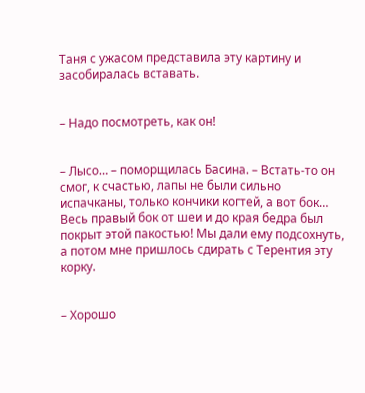Таня с ужасом представила эту картину и засобиралась вставать.


– Надо посмотреть, как он!


– Лысо… – поморщилась Басина. – Встать-то он смог, к счастью, лапы не были сильно испачканы, только кончики когтей, а вот бок… Весь правый бок от шеи и до края бедра был покрыт этой пакостью! Мы дали ему подсохнуть, а потом мне пришлось сдирать с Терентия эту корку.


– Хорошо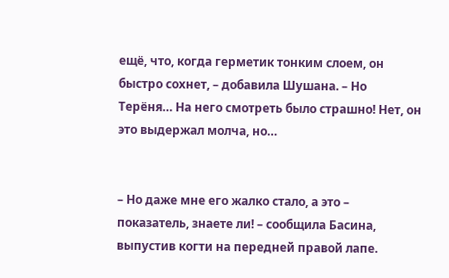ещё, что, когда герметик тонким слоем, он быстро сохнет, – добавила Шушана. – Но Терёня… На него смотреть было страшно! Нет, он это выдержал молча, но…


– Но даже мне его жалко стало, а это – показатель, знаете ли! – сообщила Басина, выпустив когти на передней правой лапе.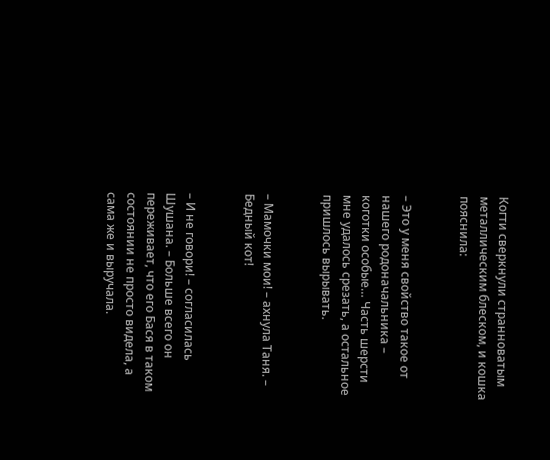Когти сверкнули странноватым металлическим блеском, и кошка пояснила:


– Это у меня свойство такое от нашего родоначальника – коготки особые… Часть шерсти мне удалось срезать, а остальное пришлось вырывать.


– Мамочки мои! – ахнула Таня. – Бедный кот!


– И не говори! – согласилась Шушана. – Больше всего он переживает, что его Бася в таком состоянии не просто видела, а сама же и выручала.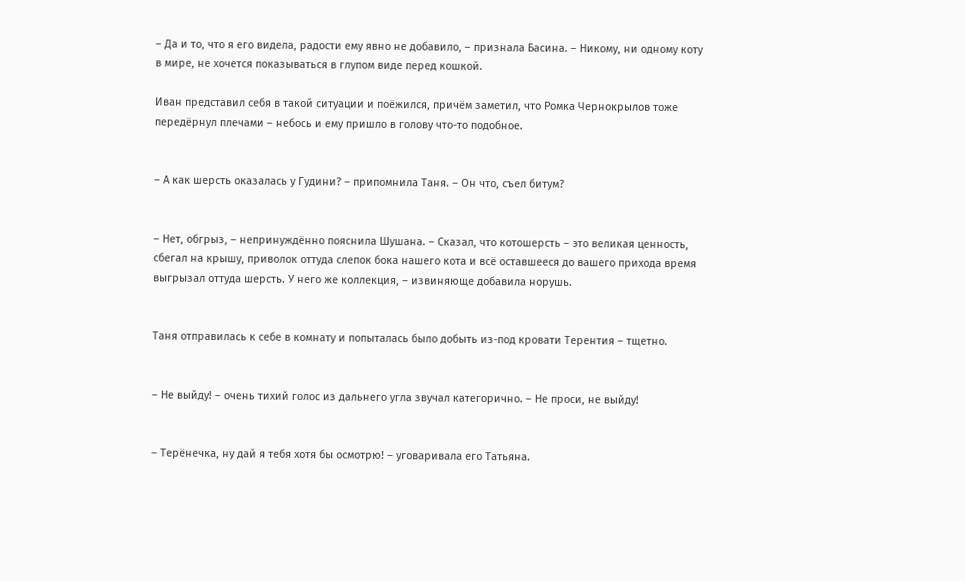– Да и то, что я его видела, радости ему явно не добавило, – признала Басина. – Никому, ни одному коту в мире, не хочется показываться в глупом виде перед кошкой.

Иван представил себя в такой ситуации и поёжился, причём заметил, что Ромка Чернокрылов тоже передёрнул плечами – небось и ему пришло в голову что-то подобное.


– А как шерсть оказалась у Гудини? – припомнила Таня. – Он что, съел битум?


– Нет, обгрыз, – непринуждённо пояснила Шушана. – Сказал, что котошерсть – это великая ценность, сбегал на крышу, приволок оттуда слепок бока нашего кота и всё оставшееся до вашего прихода время выгрызал оттуда шерсть. У него же коллекция, – извиняюще добавила норушь.


Таня отправилась к себе в комнату и попыталась было добыть из-под кровати Терентия – тщетно.


– Не выйду! – очень тихий голос из дальнего угла звучал категорично. – Не проси, не выйду!


– Терёнечка, ну дай я тебя хотя бы осмотрю! – уговаривала его Татьяна.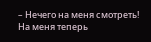– Нечего на меня смотреть! На меня теперь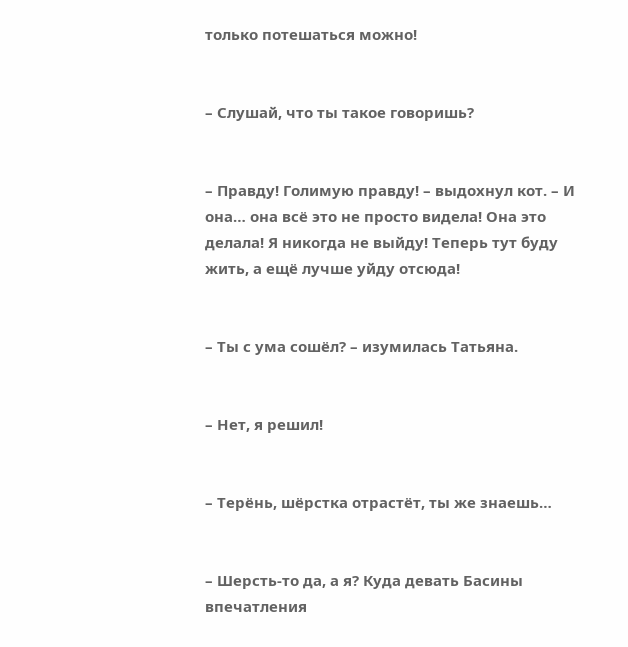только потешаться можно!


– Слушай, что ты такое говоришь?


– Правду! Голимую правду! – выдохнул кот. – И она… она всё это не просто видела! Она это делала! Я никогда не выйду! Теперь тут буду жить, а ещё лучше уйду отсюда!


– Ты с ума сошёл? – изумилась Татьяна.


– Нет, я решил!


– Терёнь, шёрстка отрастёт, ты же знаешь…


– Шерсть-то да, а я? Куда девать Басины впечатления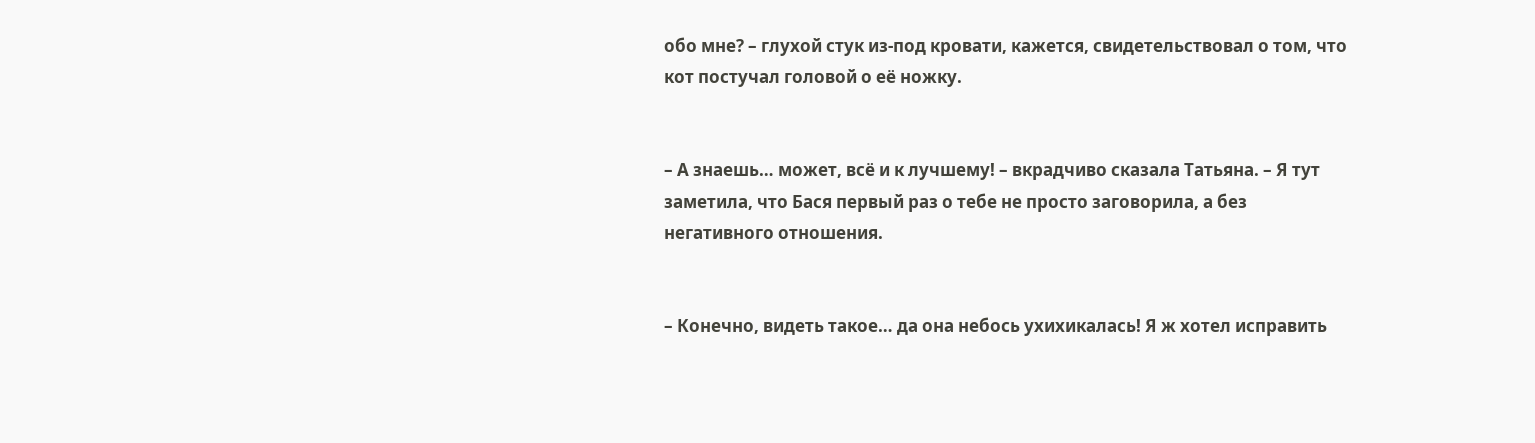обо мне? – глухой стук из-под кровати, кажется, свидетельствовал о том, что кот постучал головой о её ножку.


– А знаешь… может, всё и к лучшему! – вкрадчиво сказала Татьяна. – Я тут заметила, что Бася первый раз о тебе не просто заговорила, а без негативного отношения.


– Конечно, видеть такое… да она небось ухихикалась! Я ж хотел исправить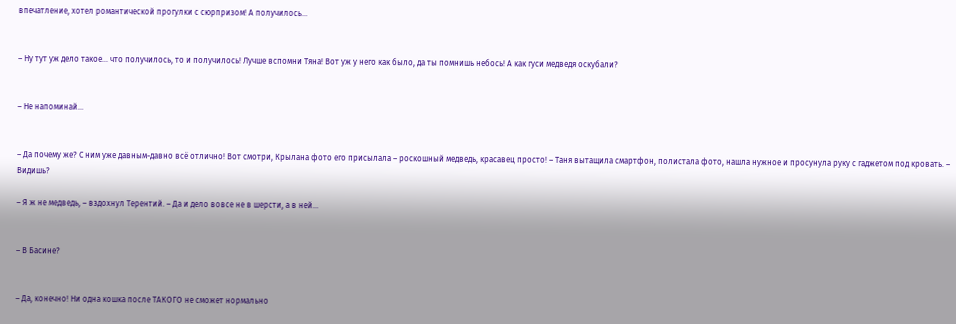впечатление, хотел романтической прогулки с сюрпризом! А получилось…


– Ну тут уж дело такое… что получилось, то и получилось! Лучше вспомни Тяна! Вот уж у него как было, да ты помнишь небось! А как гуси медведя оскубали?


– Не напоминай…


– Да почему же? С ним уже давным-давно всё отлично! Вот смотри, Крылана фото его присылала – роскошный медведь, красавец просто! – Таня вытащила смартфон, полистала фото, нашла нужное и просунула руку с гаджетом под кровать. – Видишь?

– Я ж не медведь, – вздохнул Терентий. – Да и дело вовсе не в шерсти, а в ней…


– В Басине?


– Да, конечно! Ни одна кошка после ТАКОГО не сможет нормально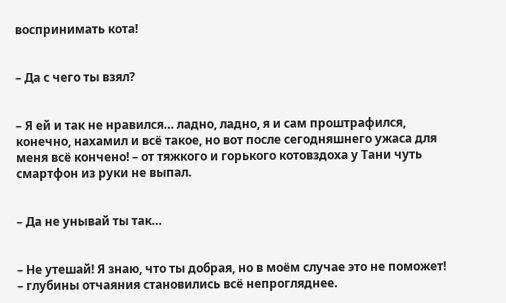воспринимать кота!


– Да с чего ты взял?


– Я ей и так не нравился… ладно, ладно, я и сам проштрафился, конечно, нахамил и всё такое, но вот после сегодняшнего ужаса для меня всё кончено! – от тяжкого и горького котовздоха у Тани чуть смартфон из руки не выпал.


– Да не унывай ты так…


– Не утешай! Я знаю, что ты добрая, но в моём случае это не поможет! – глубины отчаяния становились всё непрогляднее.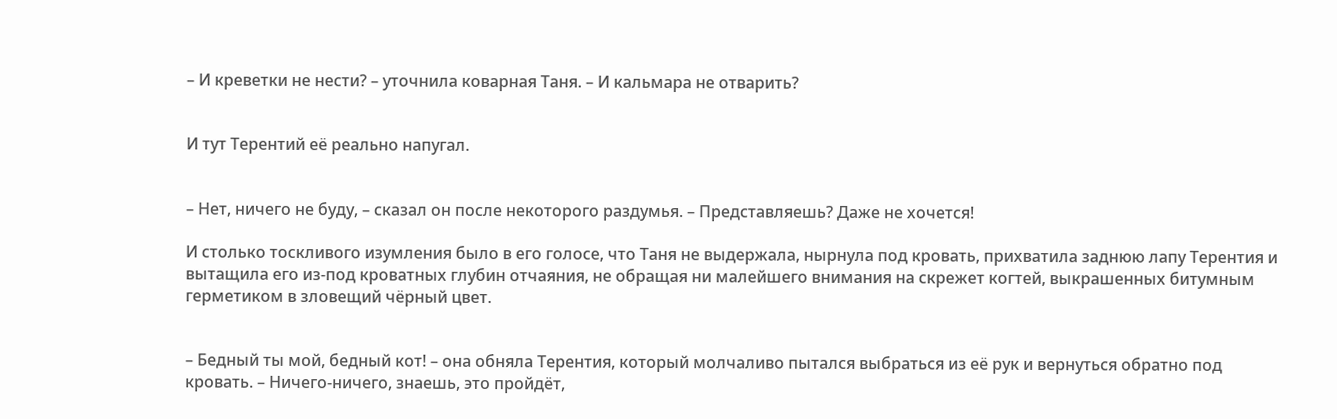– И креветки не нести? – уточнила коварная Таня. – И кальмара не отварить?


И тут Терентий её реально напугал.


– Нет, ничего не буду, – сказал он после некоторого раздумья. – Представляешь? Даже не хочется!

И столько тоскливого изумления было в его голосе, что Таня не выдержала, нырнула под кровать, прихватила заднюю лапу Терентия и вытащила его из-под кроватных глубин отчаяния, не обращая ни малейшего внимания на скрежет когтей, выкрашенных битумным герметиком в зловещий чёрный цвет.


– Бедный ты мой, бедный кот! – она обняла Терентия, который молчаливо пытался выбраться из её рук и вернуться обратно под кровать. – Ничего-ничего, знаешь, это пройдёт,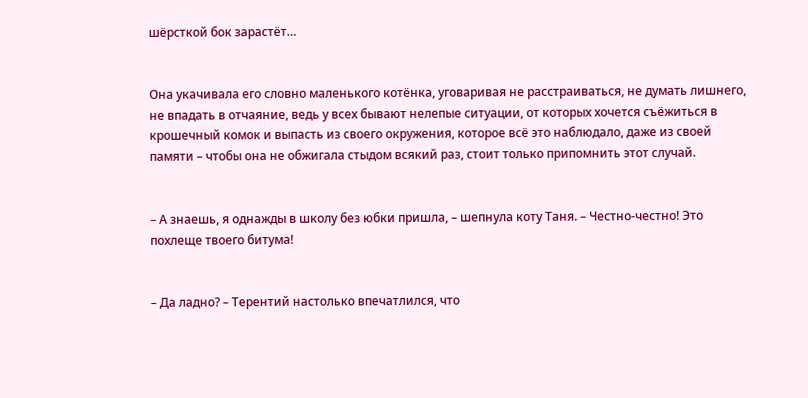шёрсткой бок зарастёт…


Она укачивала его словно маленького котёнка, уговаривая не расстраиваться, не думать лишнего, не впадать в отчаяние, ведь у всех бывают нелепые ситуации, от которых хочется съёжиться в крошечный комок и выпасть из своего окружения, которое всё это наблюдало, даже из своей памяти – чтобы она не обжигала стыдом всякий раз, стоит только припомнить этот случай.


– А знаешь, я однажды в школу без юбки пришла, – шепнула коту Таня. – Честно-честно! Это похлеще твоего битума!


– Да ладно? – Терентий настолько впечатлился, что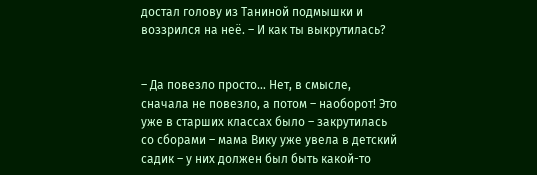достал голову из Таниной подмышки и воззрился на неё. – И как ты выкрутилась?


– Да повезло просто… Нет, в смысле, сначала не повезло, а потом – наоборот! Это уже в старших классах было – закрутилась со сборами – мама Вику уже увела в детский садик – у них должен был быть какой-то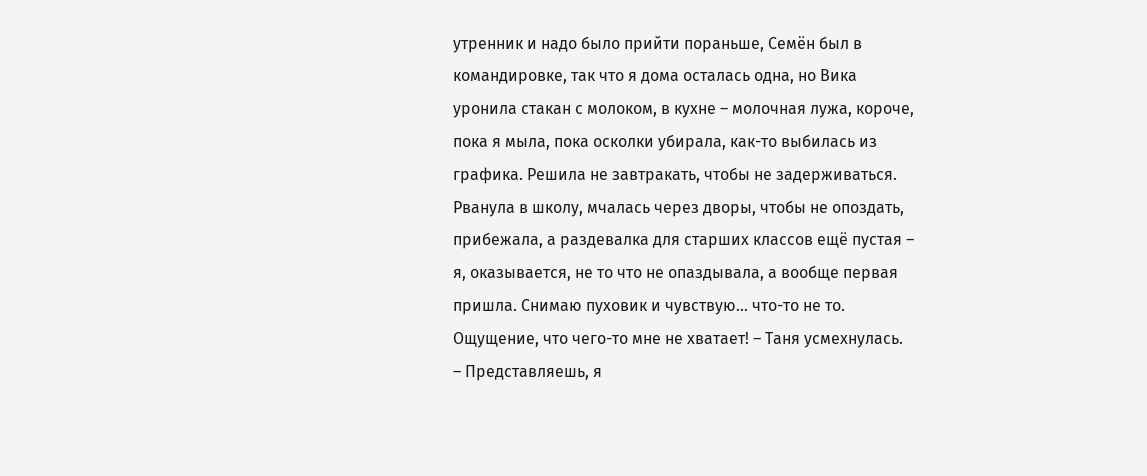утренник и надо было прийти пораньше, Семён был в командировке, так что я дома осталась одна, но Вика уронила стакан с молоком, в кухне – молочная лужа, короче, пока я мыла, пока осколки убирала, как-то выбилась из графика. Решила не завтракать, чтобы не задерживаться. Рванула в школу, мчалась через дворы, чтобы не опоздать, прибежала, а раздевалка для старших классов ещё пустая – я, оказывается, не то что не опаздывала, а вообще первая пришла. Снимаю пуховик и чувствую… что-то не то. Ощущение, что чего-то мне не хватает! – Таня усмехнулась. – Представляешь, я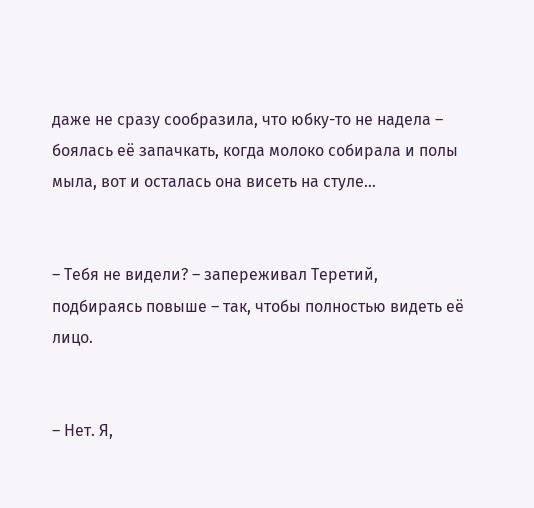даже не сразу сообразила, что юбку-то не надела – боялась её запачкать, когда молоко собирала и полы мыла, вот и осталась она висеть на стуле…


– Тебя не видели? – запереживал Теретий, подбираясь повыше – так, чтобы полностью видеть её лицо.


– Нет. Я,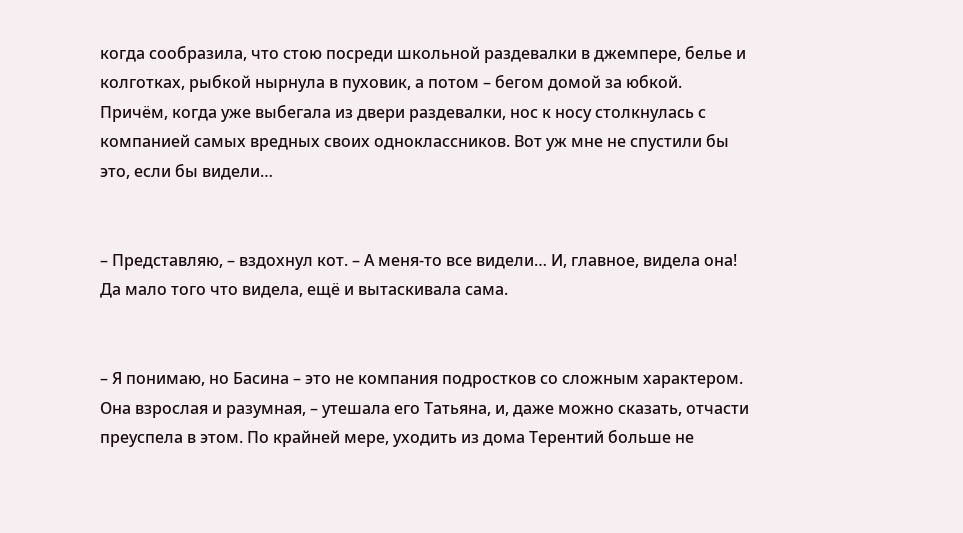когда сообразила, что стою посреди школьной раздевалки в джемпере, белье и колготках, рыбкой нырнула в пуховик, а потом – бегом домой за юбкой. Причём, когда уже выбегала из двери раздевалки, нос к носу столкнулась с компанией самых вредных своих одноклассников. Вот уж мне не спустили бы это, если бы видели…


– Представляю, – вздохнул кот. – А меня-то все видели… И, главное, видела она! Да мало того что видела, ещё и вытаскивала сама.


– Я понимаю, но Басина – это не компания подростков со сложным характером. Она взрослая и разумная, – утешала его Татьяна, и, даже можно сказать, отчасти преуспела в этом. По крайней мере, уходить из дома Терентий больше не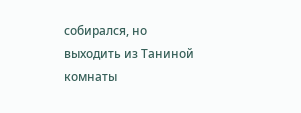собирался, но выходить из Таниной комнаты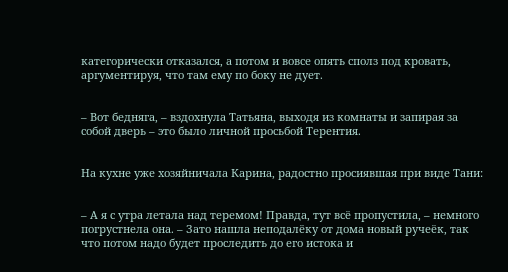категорически отказался, а потом и вовсе опять сполз под кровать, аргументируя, что там ему по боку не дует.


– Вот бедняга, – вздохнула Татьяна, выходя из комнаты и запирая за собой дверь – это было личной просьбой Терентия.


На кухне уже хозяйничала Карина, радостно просиявшая при виде Тани:


– А я с утра летала над теремом! Правда, тут всё пропустила, – немного погрустнела она. – Зато нашла неподалёку от дома новый ручеёк, так что потом надо будет проследить до его истока и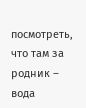посмотреть, что там за родник – вода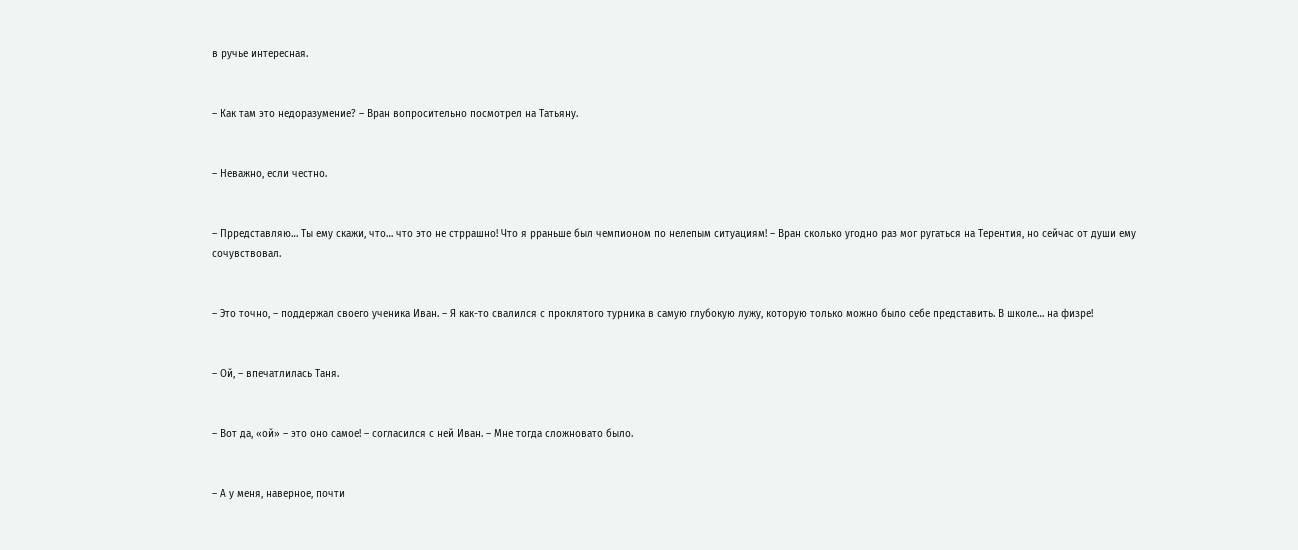в ручье интересная.


– Как там это недоразумение? – Вран вопросительно посмотрел на Татьяну.


– Неважно, если честно.


– Прредставляю… Ты ему скажи, что… что это не стррашно! Что я рраньше был чемпионом по нелепым ситуациям! – Вран сколько угодно раз мог ругаться на Терентия, но сейчас от души ему сочувствовал.


– Это точно, – поддержал своего ученика Иван. – Я как-то свалился с проклятого турника в самую глубокую лужу, которую только можно было себе представить. В школе… на физре!


– Ой, – впечатлилась Таня.


– Вот да, «ой» – это оно самое! – согласился с ней Иван. – Мне тогда сложновато было.


– А у меня, наверное, почти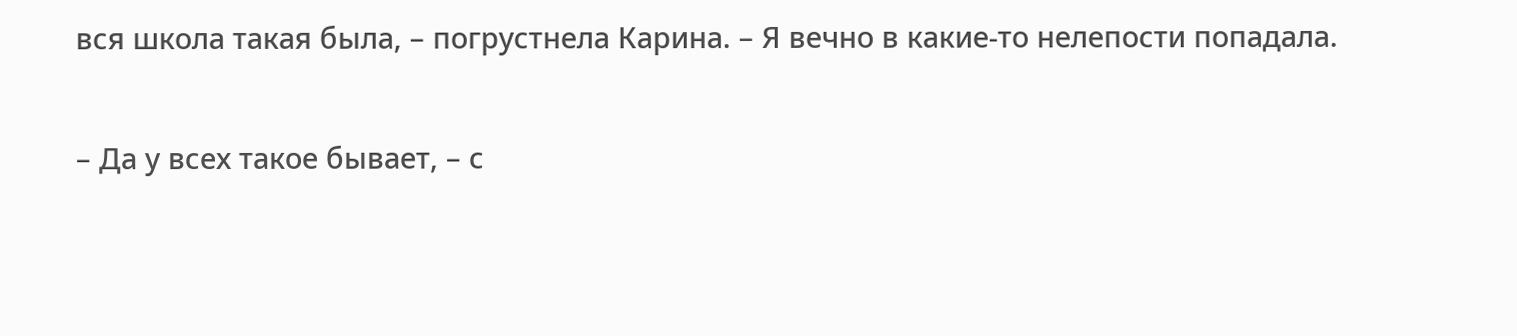вся школа такая была, – погрустнела Карина. – Я вечно в какие-то нелепости попадала.

– Да у всех такое бывает, – с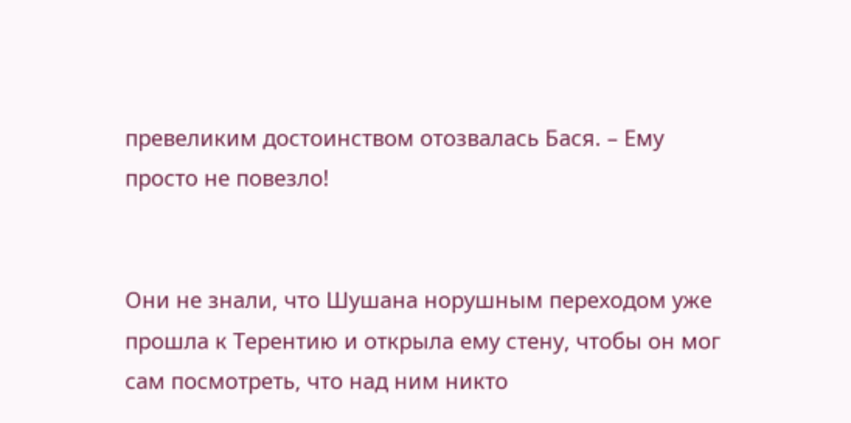превеликим достоинством отозвалась Бася. – Ему просто не повезло!


Они не знали, что Шушана норушным переходом уже прошла к Терентию и открыла ему стену, чтобы он мог сам посмотреть, что над ним никто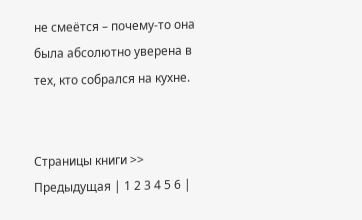не смеётся – почему-то она была абсолютно уверена в тех, кто собрался на кухне.


Страницы книги >> Предыдущая | 1 2 3 4 5 6 |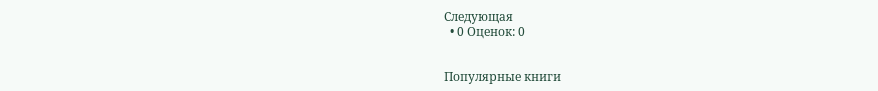Следующая
  • 0 Оценок: 0


Популярные книги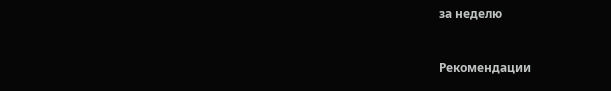за неделю


Рекомендации